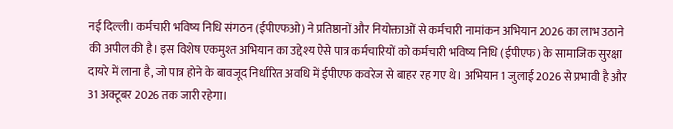नई दिल्ली। कर्मचारी भविष्य निधि संगठन (ईपीएफओ) ने प्रतिष्ठानों और नियोक्ताओं से कर्मचारी नामांकन अभियान 2026 का लाभ उठाने की अपील की है। इस विशेष एकमुश्त अभियान का उद्देश्य ऐसे पात्र कर्मचारियों को कर्मचारी भविष्य निधि (ईपीएफ) के सामाजिक सुरक्षा दायरे में लाना है, जो पात्र होने के बावजूद निर्धारित अवधि में ईपीएफ कवरेज से बाहर रह गए थे। अभियान 1 जुलाई 2026 से प्रभावी है और 31 अक्टूबर 2026 तक जारी रहेगा।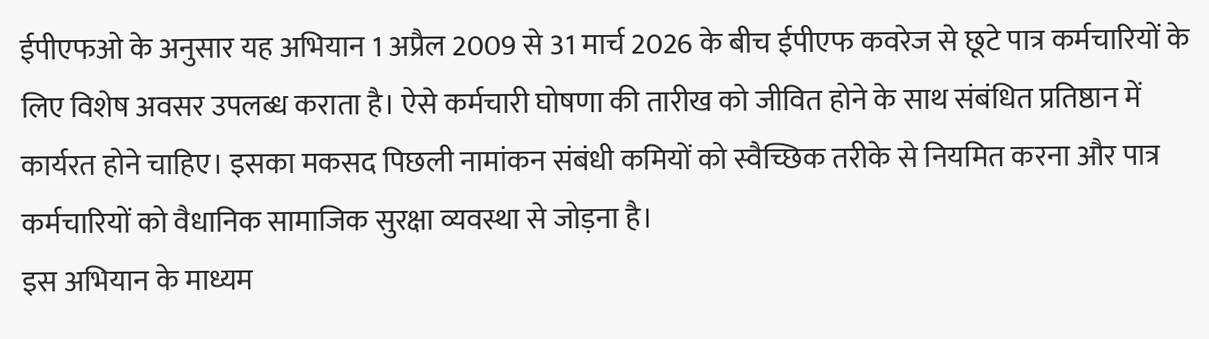ईपीएफओ के अनुसार यह अभियान 1 अप्रैल 2009 से 31 मार्च 2026 के बीच ईपीएफ कवरेज से छूटे पात्र कर्मचारियों के लिए विशेष अवसर उपलब्ध कराता है। ऐसे कर्मचारी घोषणा की तारीख को जीवित होने के साथ संबंधित प्रतिष्ठान में कार्यरत होने चाहिए। इसका मकसद पिछली नामांकन संबंधी कमियों को स्वैच्छिक तरीके से नियमित करना और पात्र कर्मचारियों को वैधानिक सामाजिक सुरक्षा व्यवस्था से जोड़ना है।
इस अभियान के माध्यम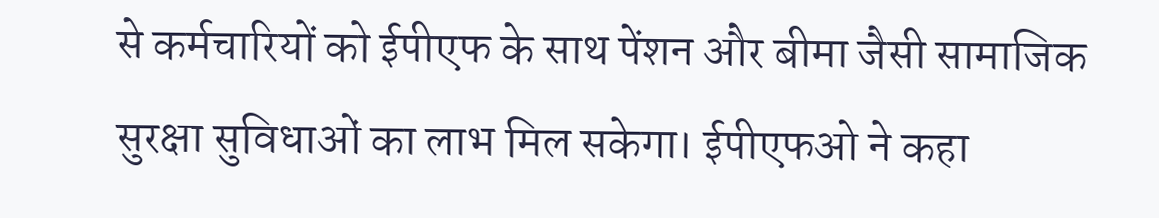से कर्मचारियों को ईपीएफ के साथ पेंशन और बीमा जैसी सामाजिक सुरक्षा सुविधाओं का लाभ मिल सकेगा। ईपीएफओ ने कहा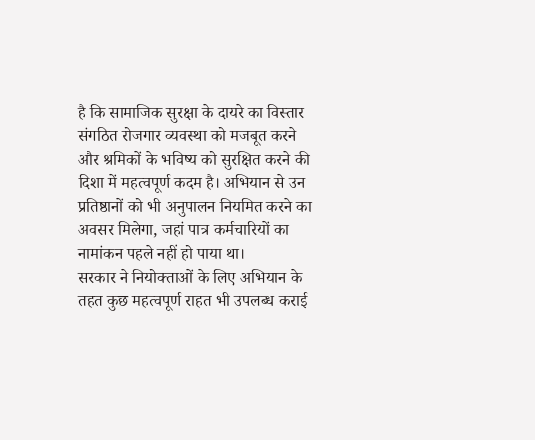है कि सामाजिक सुरक्षा के दायरे का विस्तार संगठित रोजगार व्यवस्था को मजबूत करने और श्रमिकों के भविष्य को सुरक्षित करने की दिशा में महत्वपूर्ण कदम है। अभियान से उन प्रतिष्ठानों को भी अनुपालन नियमित करने का अवसर मिलेगा, जहां पात्र कर्मचारियों का नामांकन पहले नहीं हो पाया था।
सरकार ने नियोक्ताओं के लिए अभियान के तहत कुछ महत्वपूर्ण राहत भी उपलब्ध कराई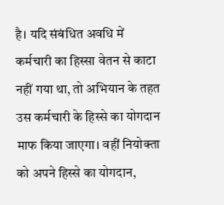है। यदि संबंधित अवधि में कर्मचारी का हिस्सा वेतन से काटा नहीं गया था, तो अभियान के तहत उस कर्मचारी के हिस्से का योगदान माफ किया जाएगा। वहीं नियोक्ता को अपने हिस्से का योगदान,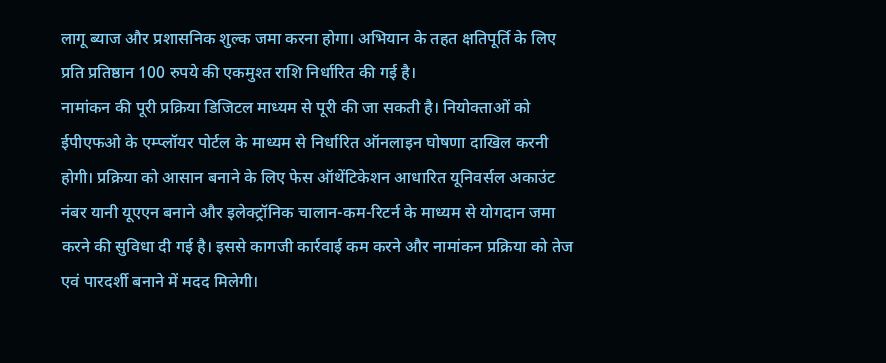लागू ब्याज और प्रशासनिक शुल्क जमा करना होगा। अभियान के तहत क्षतिपूर्ति के लिए प्रति प्रतिष्ठान 100 रुपये की एकमुश्त राशि निर्धारित की गई है।
नामांकन की पूरी प्रक्रिया डिजिटल माध्यम से पूरी की जा सकती है। नियोक्ताओं को ईपीएफओ के एम्प्लॉयर पोर्टल के माध्यम से निर्धारित ऑनलाइन घोषणा दाखिल करनी होगी। प्रक्रिया को आसान बनाने के लिए फेस ऑथेंटिकेशन आधारित यूनिवर्सल अकाउंट नंबर यानी यूएएन बनाने और इलेक्ट्रॉनिक चालान-कम-रिटर्न के माध्यम से योगदान जमा करने की सुविधा दी गई है। इससे कागजी कार्रवाई कम करने और नामांकन प्रक्रिया को तेज एवं पारदर्शी बनाने में मदद मिलेगी।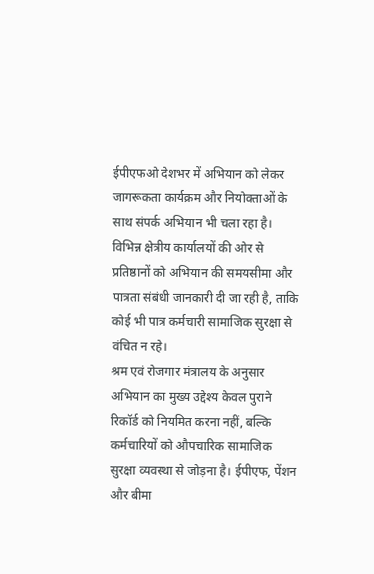ईपीएफओ देशभर में अभियान को लेकर जागरूकता कार्यक्रम और नियोक्ताओं के साथ संपर्क अभियान भी चला रहा है। विभिन्न क्षेत्रीय कार्यालयों की ओर से प्रतिष्ठानों को अभियान की समयसीमा और पात्रता संबंधी जानकारी दी जा रही है, ताकि कोई भी पात्र कर्मचारी सामाजिक सुरक्षा से वंचित न रहे।
श्रम एवं रोजगार मंत्रालय के अनुसार अभियान का मुख्य उद्देश्य केवल पुराने रिकॉर्ड को नियमित करना नहीं, बल्कि कर्मचारियों को औपचारिक सामाजिक सुरक्षा व्यवस्था से जोड़ना है। ईपीएफ, पेंशन और बीमा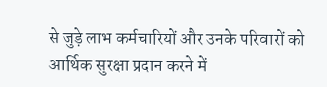से जुड़े लाभ कर्मचारियों और उनके परिवारों को आर्थिक सुरक्षा प्रदान करने में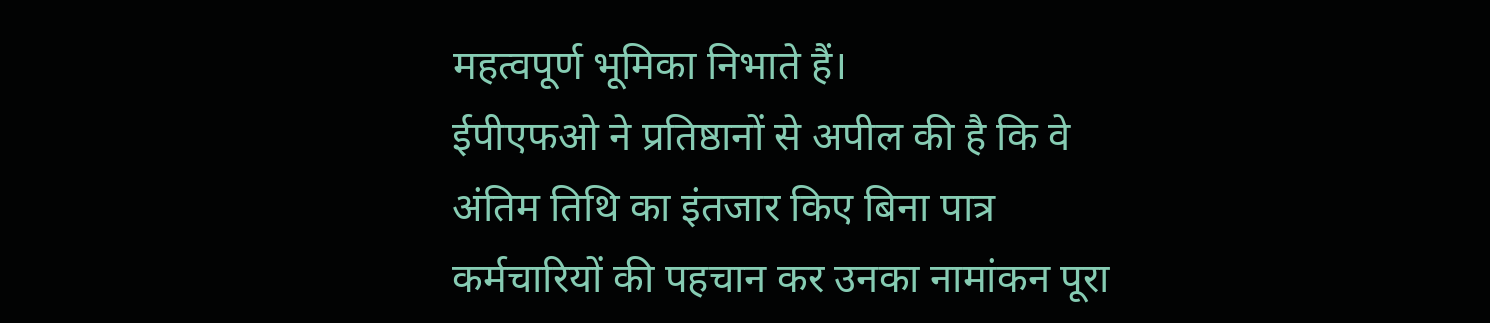महत्वपूर्ण भूमिका निभाते हैं।
ईपीएफओ ने प्रतिष्ठानों से अपील की है कि वे अंतिम तिथि का इंतजार किए बिना पात्र कर्मचारियों की पहचान कर उनका नामांकन पूरा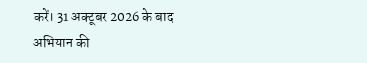करें। 31 अक्टूबर 2026 के बाद अभियान की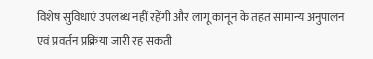विशेष सुविधाएं उपलब्ध नहीं रहेंगी और लागू कानून के तहत सामान्य अनुपालन एवं प्रवर्तन प्रक्रिया जारी रह सकती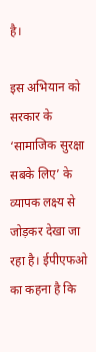है।

इस अभियान को सरकार के ‘सामाजिक सुरक्षा सबके लिए’ के व्यापक लक्ष्य से जोड़कर देखा जा रहा है। ईपीएफओ का कहना है कि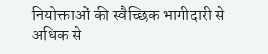नियोक्ताओं की स्वैच्छिक भागीदारी से अधिक से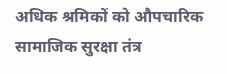अधिक श्रमिकों को औपचारिक सामाजिक सुरक्षा तंत्र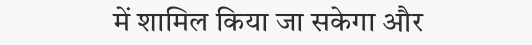में शामिल किया जा सकेगा और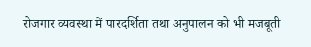रोजगार व्यवस्था में पारदर्शिता तथा अनुपालन को भी मजबूती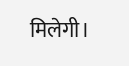मिलेगी।